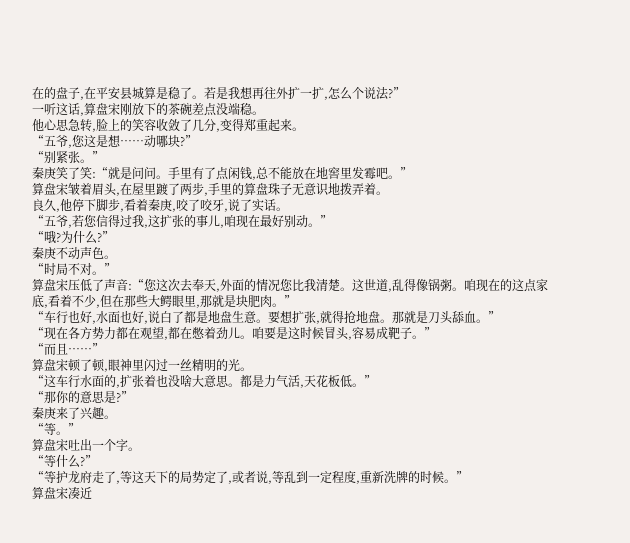在的盘子,在平安县城算是稳了。若是我想再往外扩一扩,怎么个说法?”
一听这话,算盘宋刚放下的茶碗差点没端稳。
他心思急转,脸上的笑容收敛了几分,变得郑重起来。
“五爷,您这是想……动哪块?”
“别紧张。”
秦庚笑了笑:“就是问问。手里有了点闲钱,总不能放在地窖里发霉吧。”
算盘宋皱着眉头,在屋里踱了两步,手里的算盘珠子无意识地拨弄着。
良久,他停下脚步,看着秦庚,咬了咬牙,说了实话。
“五爷,若您信得过我,这扩张的事儿,咱现在最好别动。”
“哦?为什么?”
秦庚不动声色。
“时局不对。”
算盘宋压低了声音:“您这次去奉天,外面的情况您比我清楚。这世道,乱得像锅粥。咱现在的这点家底,看着不少,但在那些大鳄眼里,那就是块肥肉。”
“车行也好,水面也好,说白了都是地盘生意。要想扩张,就得抢地盘。那就是刀头舔血。”
“现在各方势力都在观望,都在憋着劲儿。咱要是这时候冒头,容易成靶子。”
“而且……”
算盘宋顿了顿,眼神里闪过一丝精明的光。
“这车行水面的,扩张着也没啥大意思。都是力气活,天花板低。”
“那你的意思是?”
秦庚来了兴趣。
“等。”
算盘宋吐出一个字。
“等什么?”
“等护龙府走了,等这天下的局势定了,或者说,等乱到一定程度,重新洗牌的时候。”
算盘宋凑近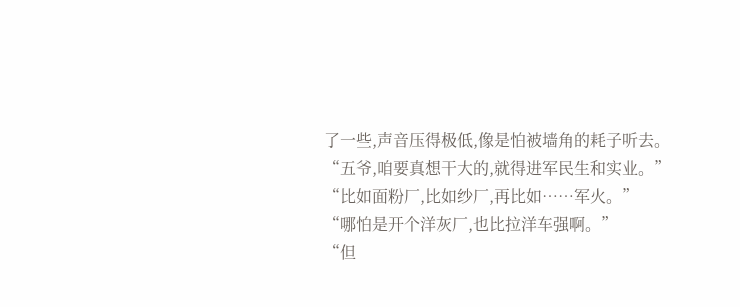了一些,声音压得极低,像是怕被墙角的耗子听去。
“五爷,咱要真想干大的,就得进军民生和实业。”
“比如面粉厂,比如纱厂,再比如……军火。”
“哪怕是开个洋灰厂,也比拉洋车强啊。”
“但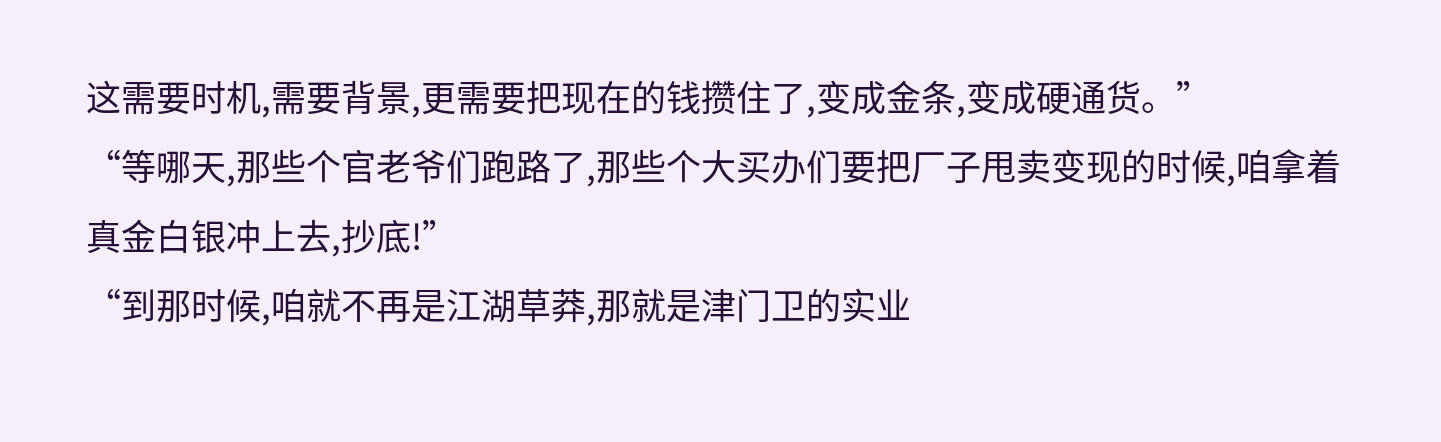这需要时机,需要背景,更需要把现在的钱攒住了,变成金条,变成硬通货。”
“等哪天,那些个官老爷们跑路了,那些个大买办们要把厂子甩卖变现的时候,咱拿着真金白银冲上去,抄底!”
“到那时候,咱就不再是江湖草莽,那就是津门卫的实业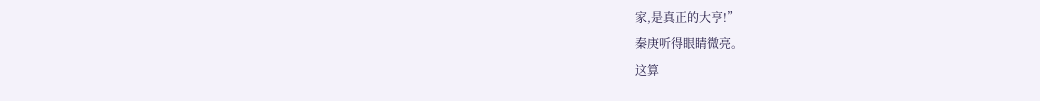家,是真正的大亨!”
秦庚听得眼睛微亮。
这算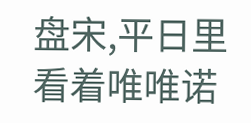盘宋,平日里看着唯唯诺